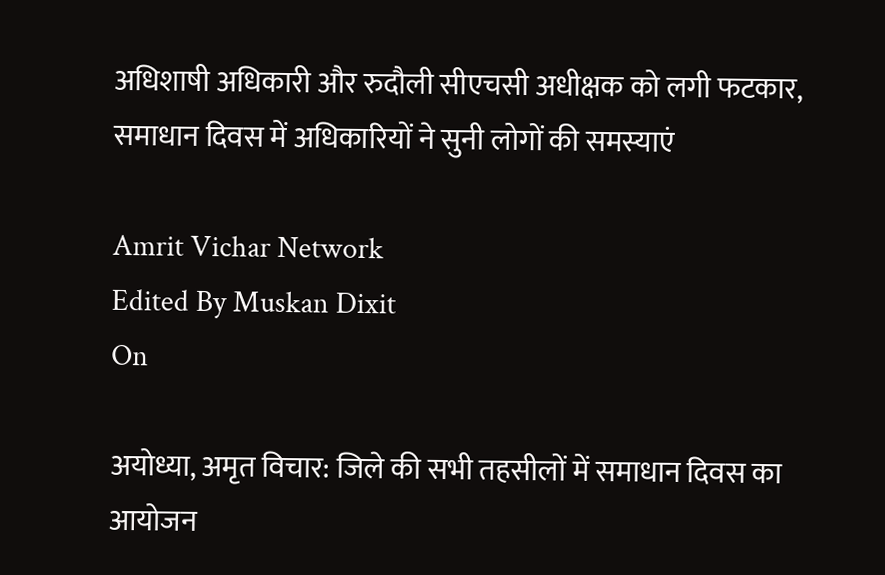अधिशाषी अधिकारी और रुदौली सीएचसी अधीक्षक को लगी फटकार, समाधान दिवस में अधिकारियों ने सुनी लोगों की समस्याएं

Amrit Vichar Network
Edited By Muskan Dixit
On

अयोध्या, अमृत विचार: जिले की सभी तहसीलों में समाधान दिवस का आयोजन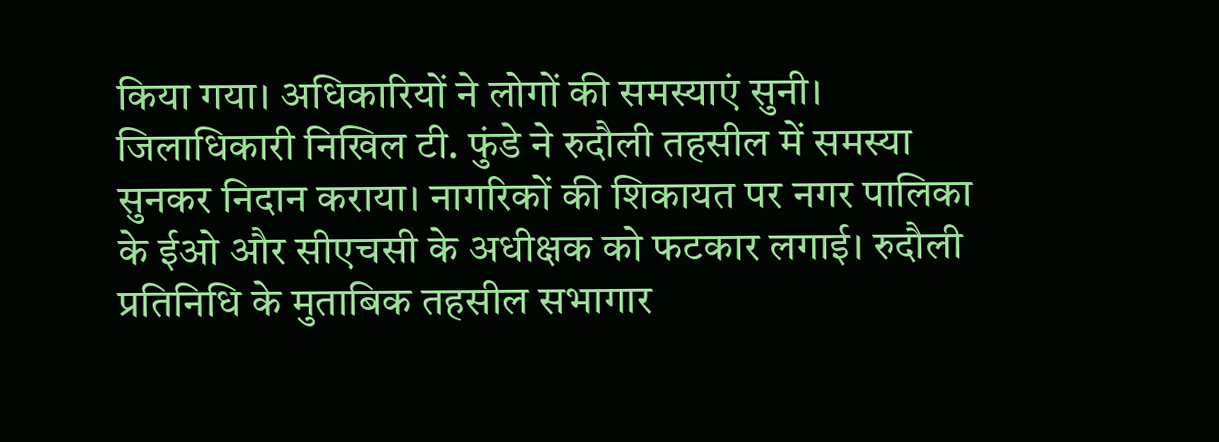किया गया। अधिकारियों ने लोगों की समस्याएं सुनी। जिलाधिकारी निखिल टी. फुंडे ने रुदौली तहसील में समस्या सुनकर निदान कराया। नागरिकों की शिकायत पर नगर पालिका के ईओ और सीएचसी के अधीक्षक को फटकार लगाई। रुदौली प्रतिनिधि के मुताबिक तहसील सभागार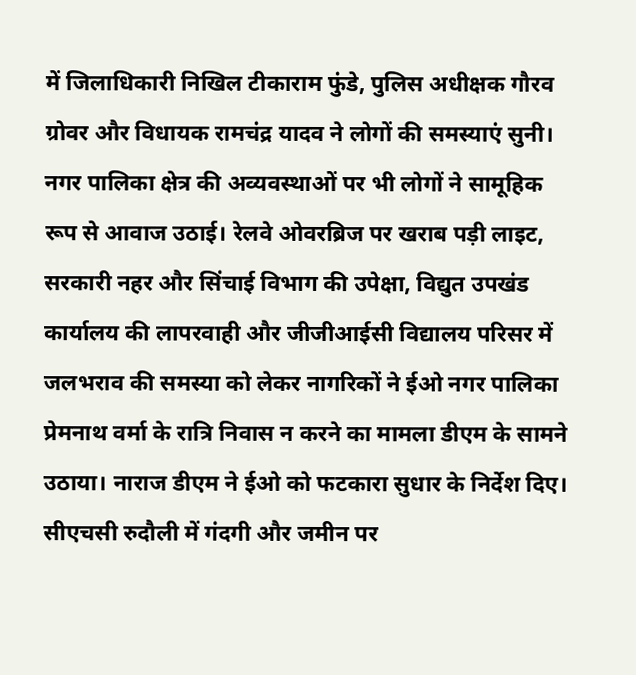में जिलाधिकारी निखिल टीकाराम फुंडे, पुलिस अधीक्षक गौरव ग्रोवर और विधायक रामचंद्र यादव ने लोगों की समस्याएं सुनी। नगर पालिका क्षेत्र की अव्यवस्थाओं पर भी लोगों ने सामूहिक रूप से आवाज उठाई। रेलवे ओवरब्रिज पर खराब पड़ी लाइट, सरकारी नहर और सिंचाई विभाग की उपेक्षा, विद्युत उपखंड कार्यालय की लापरवाही और जीजीआईसी विद्यालय परिसर में जलभराव की समस्या को लेकर नागरिकों ने ईओ नगर पालिका प्रेमनाथ वर्मा के रात्रि निवास न करने का मामला डीएम के सामने उठाया। नाराज डीएम ने ईओ को फटकारा सुधार के निर्देश दिए। सीएचसी रुदौली में गंदगी और जमीन पर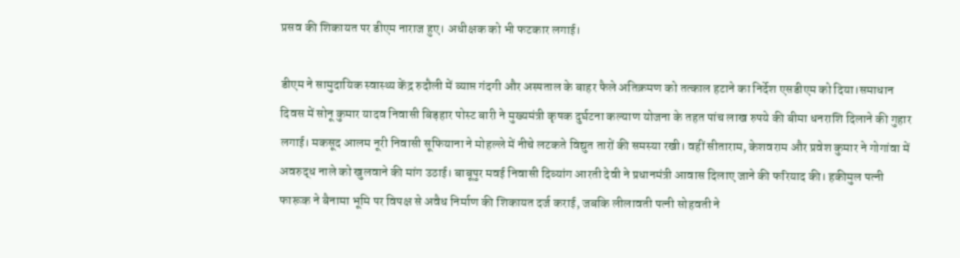प्रसव की शिकायत पर डीएम नाराज हुए। अधीक्षक को भी फटकार लगाई।

डीएम ने सामुदायिक स्वास्थ्य केंद्र रुदौली में व्याप्त गंदगी और अस्पताल के बाहर फैले अतिक्रमण को तत्काल हटाने का निर्देश एसडीएम को दिया।समाधान दिवस में सोनू कुमार यादव निवासी बिड़हार पोस्ट बारी ने मुख्यमंत्री कृषक दुर्घटना कल्याण योजना के तहत पांच लाख रुपये की बीमा धनराशि दिलाने की गुहार लगाई। मकसूद आलम नूरी निवासी सूफियाना ने मोहल्ले में नीचे लटकते विद्युत तारों की समस्या रखी। वहीं सीताराम, केशवराम और प्रवेश कुमार ने गोगांवा में अवरुद्ध नाले को खुलवाने की मांग उठाई। बाबूपुर मवई निवासी दिव्यांग आरती देवी ने प्रधानमंत्री आवास दिलाए जाने की फरियाद की। हकीमुल पत्नी फारूक ने बैनामा भूमि पर विपक्ष से अवैध निर्माण की शिकायत दर्ज कराई, जबकि लीलावती पत्नी सोहवती ने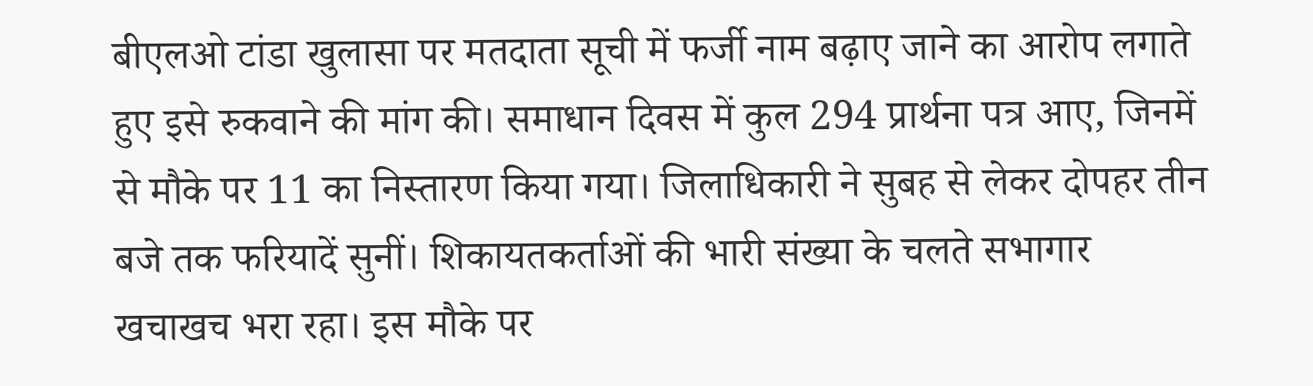बीएलओ टांडा खुलासा पर मतदाता सूची में फर्जी नाम बढ़ाए जाने का आरोप लगाते हुए इसे रुकवाने की मांग की। समाधान दिवस में कुल 294 प्रार्थना पत्र आए, जिनमें से मौके पर 11 का निस्तारण किया गया। जिलाधिकारी ने सुबह से लेकर दोपहर तीन बजे तक फरियादें सुनीं। शिकायतकर्ताओं की भारी संख्या के चलते सभागार खचाखच भरा रहा। इस मौके पर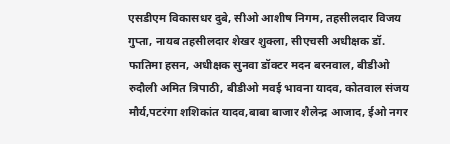एसडीएम विकासधर दुबे, सीओ आशीष निगम, तहसीलदार विजय गुप्ता, नायब तहसीलदार शेखर शुक्ला, सीएचसी अधीक्षक डॉ. फातिमा हसन, अधीक्षक सुनवा डॉक्टर मदन बरनवाल, बीडीओ रुदौली अमित त्रिपाठी, बीडीओ मवई भावना यादव, कोतवाल संजय मौर्य,पटरंगा शशिकांत यादव,बाबा बाजार शैलेन्द्र आजाद, ईओ नगर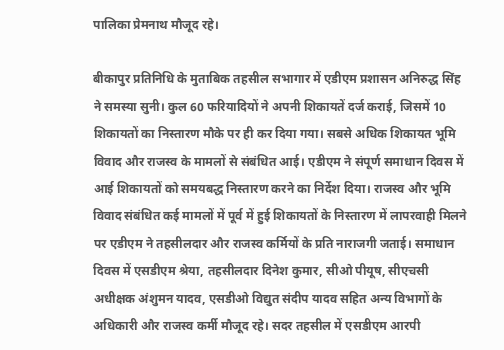पालिका प्रेमनाथ मौजूद रहे।

बीकापुर प्रतिनिधि के मुताबिक तहसील सभागार में एडीएम प्रशासन अनिरुद्ध सिंह ने समस्या सुनी। कुल 60 फरियादियों ने अपनी शिकायतें दर्ज कराई, जिसमें 10 शिकायतों का निस्तारण मौके पर ही कर दिया गया। सबसे अधिक शिकायत भूमि विवाद और राजस्व के मामलों से संबंधित आई। एडीएम ने संपूर्ण समाधान दिवस में आई शिकायतों को समयबद्ध निस्तारण करने का निर्देश दिया। राजस्व और भूमि विवाद संबंधित कई मामलों में पूर्व में हुई शिकायतों के निस्तारण में लापरवाही मिलने पर एडीएम ने तहसीलदार और राजस्व कर्मियों के प्रति नाराजगी जताई। समाधान दिवस में एसडीएम श्रेया, तहसीलदार दिनेश कुमार, सीओ पीयूष, सीएचसी अधीक्षक अंशुमन यादव, एसडीओ विद्युत संदीप यादव सहित अन्य विभागों के अधिकारी और राजस्व कर्मी मौजूद रहे। सदर तहसील में एसडीएम आरपी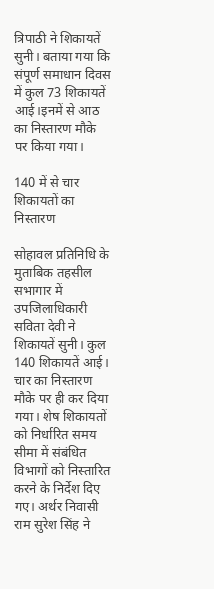त्रिपाठी ने शिकायतें सुनी। बताया गया कि संपूर्ण समाधान दिवस में कुल 73 शिकायतें आई।इनमें से आठ का निस्तारण मौके पर किया गया।

140 में से चार शिकायतों का निस्तारण

सोहावल प्रतिनिधि के मुताबिक तहसील सभागार में उपजिलाधिकारी सविता देवी ने शिकायतें सुनी। कुल 140 शिकायतें आई। चार का निस्तारण मौके पर ही कर दिया गया। शेष शिकायतों को निर्धारित समय सीमा में संबंधित विभागों को निस्तारित करने के निर्देश दिए गए। अर्थर निवासी राम सुरेश सिंह ने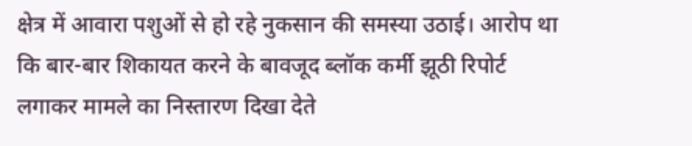क्षेत्र में आवारा पशुओं से हो रहे नुकसान की समस्या उठाई। आरोप था कि बार-बार शिकायत करने के बावजूद ब्लॉक कर्मी झूठी रिपोर्ट लगाकर मामले का निस्तारण दिखा देते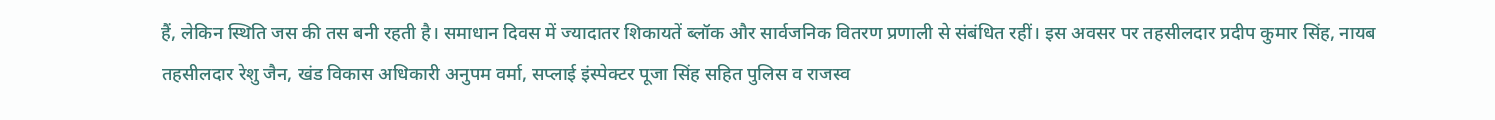हैं, लेकिन स्थिति जस की तस बनी रहती है। समाधान दिवस में ज्यादातर शिकायतें ब्लॉक और सार्वजनिक वितरण प्रणाली से संबंधित रहीं। इस अवसर पर तहसीलदार प्रदीप कुमार सिंह, नायब तहसीलदार रेशु जैन, खंड विकास अधिकारी अनुपम वर्मा, सप्लाई इंस्पेक्टर पूजा सिंह सहित पुलिस व राजस्व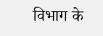विभाग के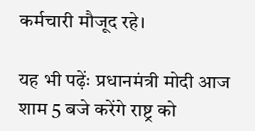कर्मचारी मौजूद रहे।

यह भी पढ़ेंः प्रधानमंत्री मोदी आज शाम 5 बजे करेंगे राष्ट्र को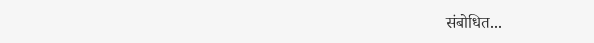संबोधित...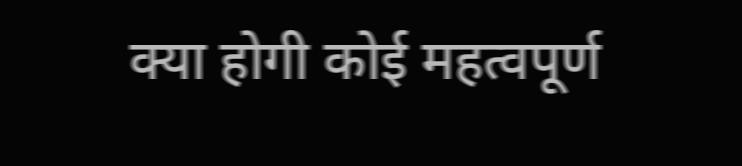क्या होगी कोई महत्वपूर्ण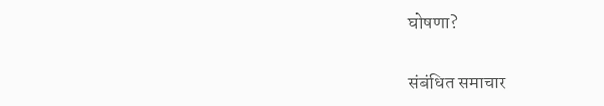घोषणा?

संबंधित समाचार